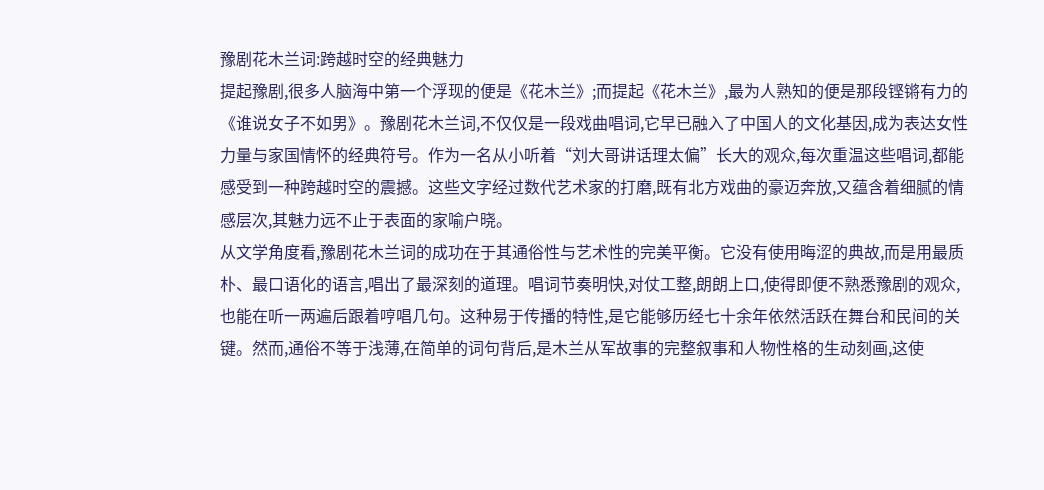豫剧花木兰词:跨越时空的经典魅力
提起豫剧,很多人脑海中第一个浮现的便是《花木兰》;而提起《花木兰》,最为人熟知的便是那段铿锵有力的《谁说女子不如男》。豫剧花木兰词,不仅仅是一段戏曲唱词,它早已融入了中国人的文化基因,成为表达女性力量与家国情怀的经典符号。作为一名从小听着“刘大哥讲话理太偏”长大的观众,每次重温这些唱词,都能感受到一种跨越时空的震撼。这些文字经过数代艺术家的打磨,既有北方戏曲的豪迈奔放,又蕴含着细腻的情感层次,其魅力远不止于表面的家喻户晓。
从文学角度看,豫剧花木兰词的成功在于其通俗性与艺术性的完美平衡。它没有使用晦涩的典故,而是用最质朴、最口语化的语言,唱出了最深刻的道理。唱词节奏明快,对仗工整,朗朗上口,使得即便不熟悉豫剧的观众,也能在听一两遍后跟着哼唱几句。这种易于传播的特性,是它能够历经七十余年依然活跃在舞台和民间的关键。然而,通俗不等于浅薄,在简单的词句背后,是木兰从军故事的完整叙事和人物性格的生动刻画,这使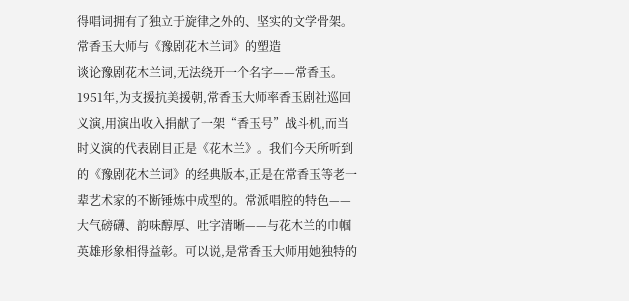得唱词拥有了独立于旋律之外的、坚实的文学骨架。
常香玉大师与《豫剧花木兰词》的塑造
谈论豫剧花木兰词,无法绕开一个名字——常香玉。1951年,为支援抗美援朝,常香玉大师率香玉剧社巡回义演,用演出收入捐献了一架“香玉号”战斗机,而当时义演的代表剧目正是《花木兰》。我们今天所听到的《豫剧花木兰词》的经典版本,正是在常香玉等老一辈艺术家的不断锤炼中成型的。常派唱腔的特色——大气磅礴、韵味醇厚、吐字清晰——与花木兰的巾帼英雄形象相得益彰。可以说,是常香玉大师用她独特的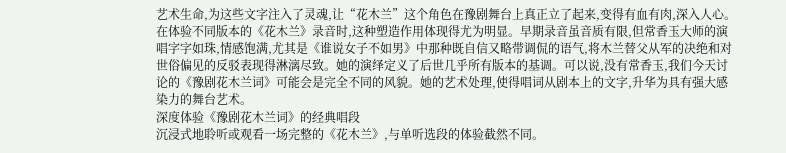艺术生命,为这些文字注入了灵魂,让“花木兰”这个角色在豫剧舞台上真正立了起来,变得有血有肉,深入人心。
在体验不同版本的《花木兰》录音时,这种塑造作用体现得尤为明显。早期录音虽音质有限,但常香玉大师的演唱字字如珠,情感饱满,尤其是《谁说女子不如男》中那种既自信又略带调侃的语气,将木兰替父从军的决绝和对世俗偏见的反驳表现得淋漓尽致。她的演绎定义了后世几乎所有版本的基调。可以说,没有常香玉,我们今天讨论的《豫剧花木兰词》可能会是完全不同的风貌。她的艺术处理,使得唱词从剧本上的文字,升华为具有强大感染力的舞台艺术。
深度体验《豫剧花木兰词》的经典唱段
沉浸式地聆听或观看一场完整的《花木兰》,与单听选段的体验截然不同。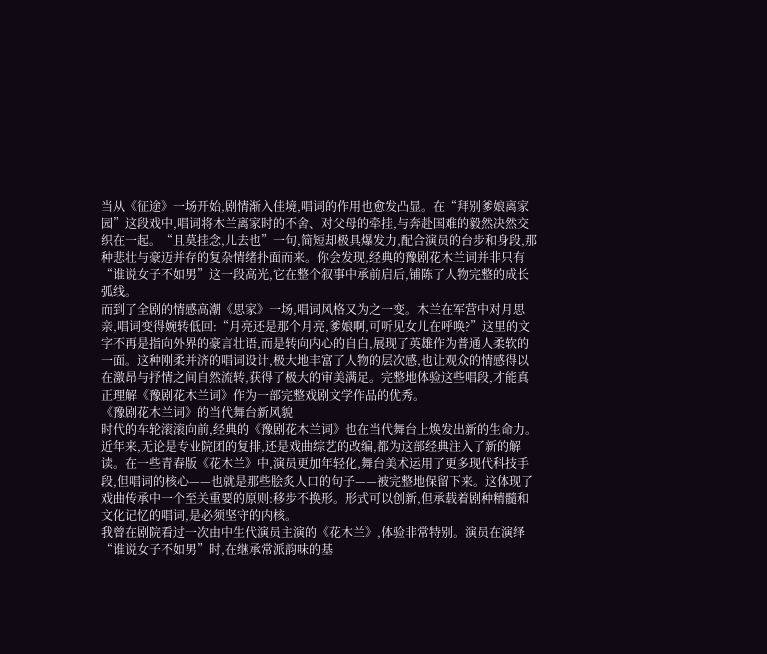当从《征途》一场开始,剧情渐入佳境,唱词的作用也愈发凸显。在“拜别爹娘离家园”这段戏中,唱词将木兰离家时的不舍、对父母的牵挂,与奔赴国难的毅然决然交织在一起。“且莫挂念,儿去也”一句,简短却极具爆发力,配合演员的台步和身段,那种悲壮与豪迈并存的复杂情绪扑面而来。你会发现,经典的豫剧花木兰词并非只有“谁说女子不如男”这一段高光,它在整个叙事中承前启后,铺陈了人物完整的成长弧线。
而到了全剧的情感高潮《思家》一场,唱词风格又为之一变。木兰在军营中对月思亲,唱词变得婉转低回:“月亮还是那个月亮,爹娘啊,可听见女儿在呼唤?”这里的文字不再是指向外界的豪言壮语,而是转向内心的自白,展现了英雄作为普通人柔软的一面。这种刚柔并济的唱词设计,极大地丰富了人物的层次感,也让观众的情感得以在激昂与抒情之间自然流转,获得了极大的审美满足。完整地体验这些唱段,才能真正理解《豫剧花木兰词》作为一部完整戏剧文学作品的优秀。
《豫剧花木兰词》的当代舞台新风貌
时代的车轮滚滚向前,经典的《豫剧花木兰词》也在当代舞台上焕发出新的生命力。近年来,无论是专业院团的复排,还是戏曲综艺的改编,都为这部经典注入了新的解读。在一些青春版《花木兰》中,演员更加年轻化,舞台美术运用了更多现代科技手段,但唱词的核心——也就是那些脍炙人口的句子——被完整地保留下来。这体现了戏曲传承中一个至关重要的原则:移步不换形。形式可以创新,但承载着剧种精髓和文化记忆的唱词,是必须坚守的内核。
我曾在剧院看过一次由中生代演员主演的《花木兰》,体验非常特别。演员在演绎“谁说女子不如男”时,在继承常派韵味的基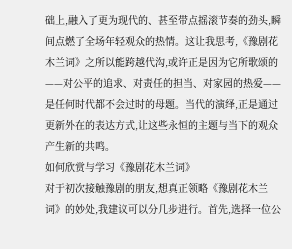础上,融入了更为现代的、甚至带点摇滚节奏的劲头,瞬间点燃了全场年轻观众的热情。这让我思考,《豫剧花木兰词》之所以能跨越代沟,或许正是因为它所歌颂的——对公平的追求、对责任的担当、对家园的热爱——是任何时代都不会过时的母题。当代的演绎,正是通过更新外在的表达方式,让这些永恒的主题与当下的观众产生新的共鸣。
如何欣赏与学习《豫剧花木兰词》
对于初次接触豫剧的朋友,想真正领略《豫剧花木兰词》的妙处,我建议可以分几步进行。首先,选择一位公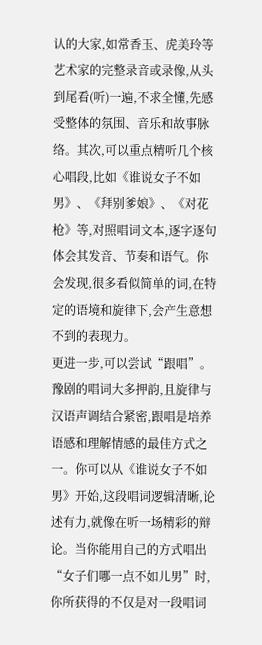认的大家,如常香玉、虎美玲等艺术家的完整录音或录像,从头到尾看(听)一遍,不求全懂,先感受整体的氛围、音乐和故事脉络。其次,可以重点精听几个核心唱段,比如《谁说女子不如男》、《拜别爹娘》、《对花枪》等,对照唱词文本,逐字逐句体会其发音、节奏和语气。你会发现,很多看似简单的词,在特定的语境和旋律下,会产生意想不到的表现力。
更进一步,可以尝试“跟唱”。豫剧的唱词大多押韵,且旋律与汉语声调结合紧密,跟唱是培养语感和理解情感的最佳方式之一。你可以从《谁说女子不如男》开始,这段唱词逻辑清晰,论述有力,就像在听一场精彩的辩论。当你能用自己的方式唱出“女子们哪一点不如儿男”时,你所获得的不仅是对一段唱词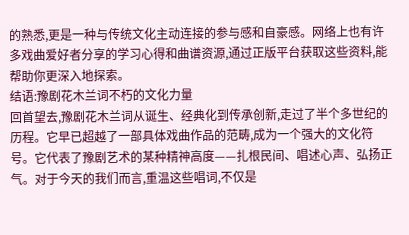的熟悉,更是一种与传统文化主动连接的参与感和自豪感。网络上也有许多戏曲爱好者分享的学习心得和曲谱资源,通过正版平台获取这些资料,能帮助你更深入地探索。
结语:豫剧花木兰词不朽的文化力量
回首望去,豫剧花木兰词从诞生、经典化到传承创新,走过了半个多世纪的历程。它早已超越了一部具体戏曲作品的范畴,成为一个强大的文化符号。它代表了豫剧艺术的某种精神高度——扎根民间、唱述心声、弘扬正气。对于今天的我们而言,重温这些唱词,不仅是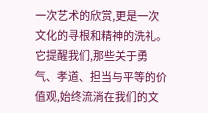一次艺术的欣赏,更是一次文化的寻根和精神的洗礼。它提醒我们,那些关于勇气、孝道、担当与平等的价值观,始终流淌在我们的文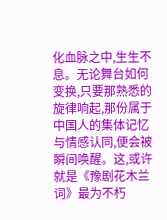化血脉之中,生生不息。无论舞台如何变换,只要那熟悉的旋律响起,那份属于中国人的集体记忆与情感认同,便会被瞬间唤醒。这,或许就是《豫剧花木兰词》最为不朽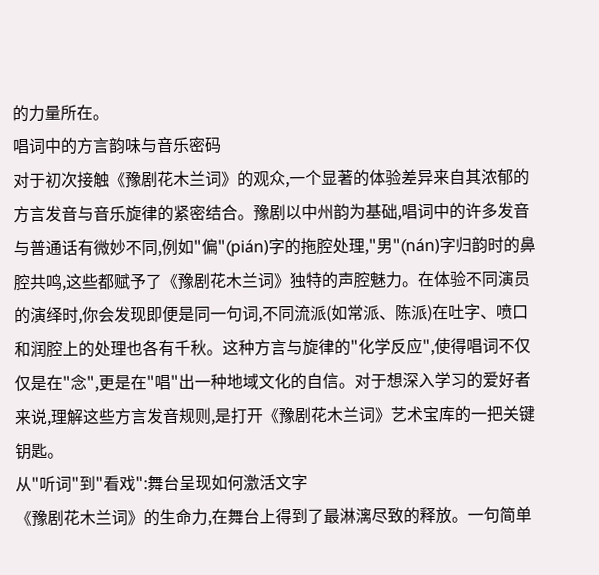的力量所在。
唱词中的方言韵味与音乐密码
对于初次接触《豫剧花木兰词》的观众,一个显著的体验差异来自其浓郁的方言发音与音乐旋律的紧密结合。豫剧以中州韵为基础,唱词中的许多发音与普通话有微妙不同,例如"偏"(pián)字的拖腔处理,"男"(nán)字归韵时的鼻腔共鸣,这些都赋予了《豫剧花木兰词》独特的声腔魅力。在体验不同演员的演绎时,你会发现即便是同一句词,不同流派(如常派、陈派)在吐字、喷口和润腔上的处理也各有千秋。这种方言与旋律的"化学反应",使得唱词不仅仅是在"念",更是在"唱"出一种地域文化的自信。对于想深入学习的爱好者来说,理解这些方言发音规则,是打开《豫剧花木兰词》艺术宝库的一把关键钥匙。
从"听词"到"看戏":舞台呈现如何激活文字
《豫剧花木兰词》的生命力,在舞台上得到了最淋漓尽致的释放。一句简单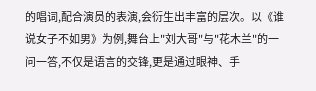的唱词,配合演员的表演,会衍生出丰富的层次。以《谁说女子不如男》为例,舞台上"刘大哥"与"花木兰"的一问一答,不仅是语言的交锋,更是通过眼神、手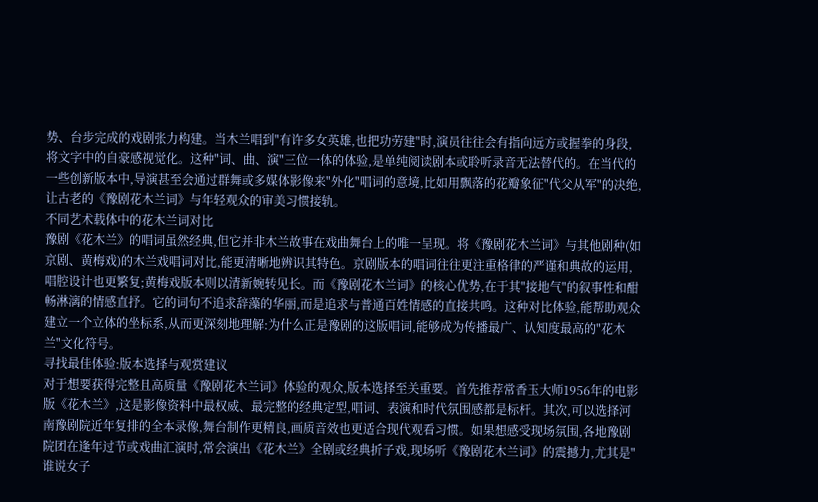势、台步完成的戏剧张力构建。当木兰唱到"有许多女英雄,也把功劳建"时,演员往往会有指向远方或握拳的身段,将文字中的自豪感视觉化。这种"词、曲、演"三位一体的体验,是单纯阅读剧本或聆听录音无法替代的。在当代的一些创新版本中,导演甚至会通过群舞或多媒体影像来"外化"唱词的意境,比如用飘落的花瓣象征"代父从军"的决绝,让古老的《豫剧花木兰词》与年轻观众的审美习惯接轨。
不同艺术载体中的花木兰词对比
豫剧《花木兰》的唱词虽然经典,但它并非木兰故事在戏曲舞台上的唯一呈现。将《豫剧花木兰词》与其他剧种(如京剧、黄梅戏)的木兰戏唱词对比,能更清晰地辨识其特色。京剧版本的唱词往往更注重格律的严谨和典故的运用,唱腔设计也更繁复;黄梅戏版本则以清新婉转见长。而《豫剧花木兰词》的核心优势,在于其"接地气"的叙事性和酣畅淋漓的情感直抒。它的词句不追求辞藻的华丽,而是追求与普通百姓情感的直接共鸣。这种对比体验,能帮助观众建立一个立体的坐标系,从而更深刻地理解:为什么正是豫剧的这版唱词,能够成为传播最广、认知度最高的"花木兰"文化符号。
寻找最佳体验:版本选择与观赏建议
对于想要获得完整且高质量《豫剧花木兰词》体验的观众,版本选择至关重要。首先推荐常香玉大师1956年的电影版《花木兰》,这是影像资料中最权威、最完整的经典定型,唱词、表演和时代氛围感都是标杆。其次,可以选择河南豫剧院近年复排的全本录像,舞台制作更精良,画质音效也更适合现代观看习惯。如果想感受现场氛围,各地豫剧院团在逢年过节或戏曲汇演时,常会演出《花木兰》全剧或经典折子戏,现场听《豫剧花木兰词》的震撼力,尤其是"谁说女子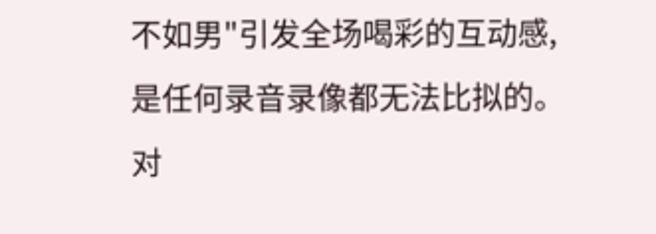不如男"引发全场喝彩的互动感,是任何录音录像都无法比拟的。对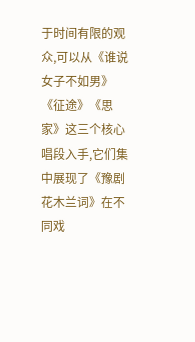于时间有限的观众,可以从《谁说女子不如男》《征途》《思家》这三个核心唱段入手,它们集中展现了《豫剧花木兰词》在不同戏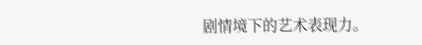剧情境下的艺术表现力。